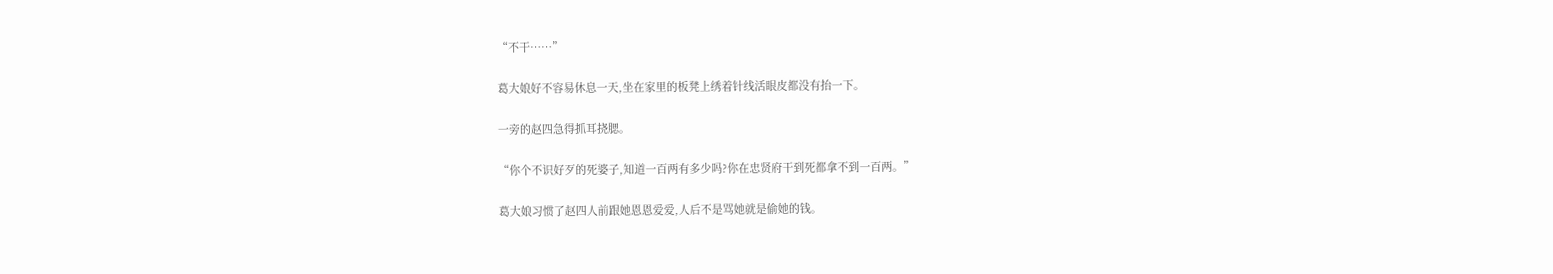“不干……”

葛大娘好不容易休息一天,坐在家里的板凳上绣着针线活眼皮都没有抬一下。

一旁的赵四急得抓耳挠腮。

“你个不识好歹的死婆子,知道一百两有多少吗?你在忠贤府干到死都拿不到一百两。”

葛大娘习惯了赵四人前跟她恩恩爱爱,人后不是骂她就是偷她的钱。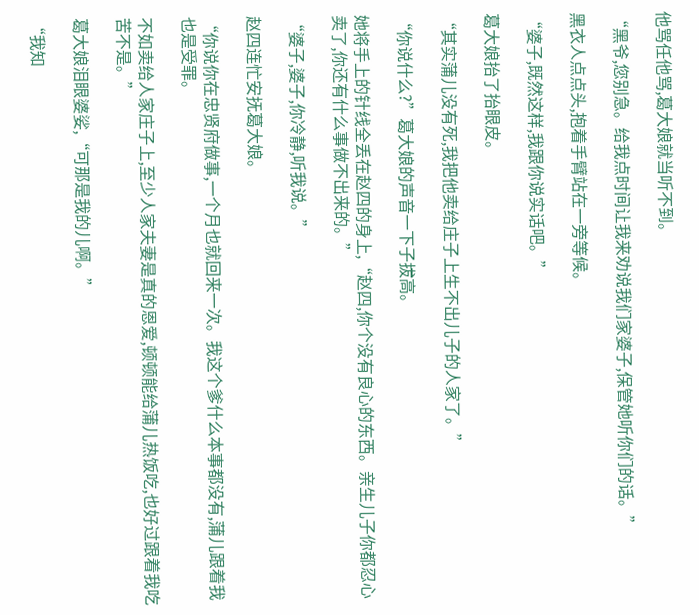他骂任他骂,葛大娘就当听不到。

“黑爷,您别急。给我点时间让我来劝说我们家婆子,保管她听你们的话。”

黑衣人点点头,抱着手臂站在一旁等候。

“婆子,既然这样,我跟你说实话吧。”

葛大娘抬了抬眼皮。

“其实蒲儿没有死,我把他卖给庄子上生不出儿子的人家了。”

“你说什么?”葛大娘的声音一下子拔高。

她将手上的针线全丢在赵四的身上,“赵四,你个没有良心的东西。亲生儿子你都忍心卖了,你还有什么事做不出来的。”

“婆子,婆子,你冷静,听我说。”

赵四连忙安抚葛大娘。

“你说你在忠贤府做事,一个月也就回来一次。我这个爹什么本事都没有,蒲儿跟着我也是受罪。

不如卖给人家庄子上,至少人家夫妻是真的恩爱,顿顿能给蒲儿热饭吃,也好过跟着我吃苦不是。”

葛大娘泪眼婆娑,“可那是我的儿啊。”

“我知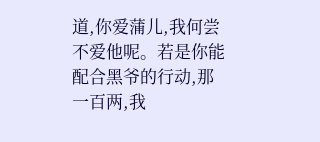道,你爱蒲儿,我何尝不爱他呢。若是你能配合黑爷的行动,那一百两,我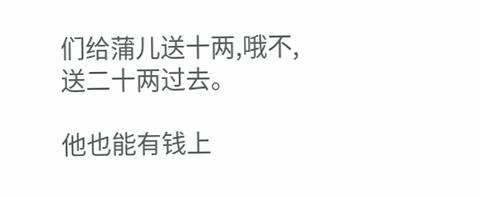们给蒲儿送十两,哦不,送二十两过去。

他也能有钱上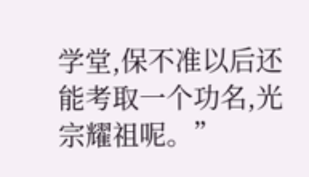学堂,保不准以后还能考取一个功名,光宗耀祖呢。”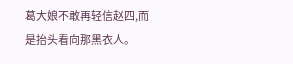葛大娘不敢再轻信赵四,而是抬头看向那黑衣人。